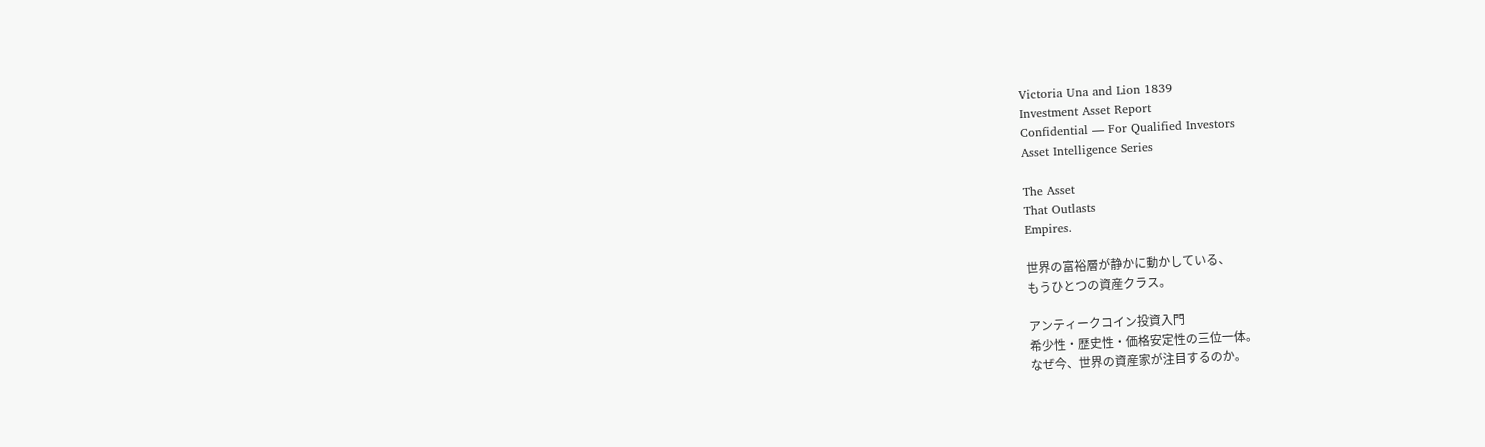Victoria Una and Lion 1839
Investment Asset Report
Confidential — For Qualified Investors
Asset Intelligence Series

The Asset
That Outlasts
Empires.

世界の富裕層が静かに動かしている、
もうひとつの資産クラス。

アンティークコイン投資入門
希少性・歴史性・価格安定性の三位一体。
なぜ今、世界の資産家が注目するのか。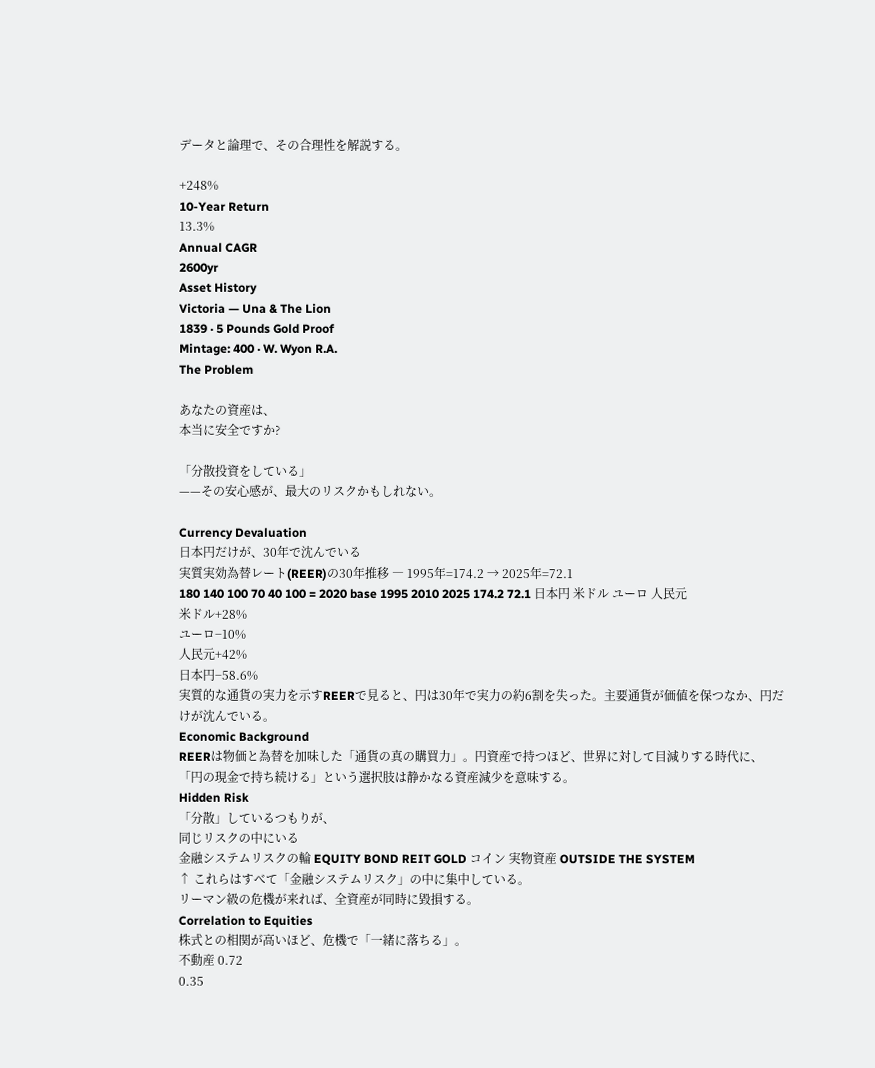データと論理で、その合理性を解説する。

+248%
10-Year Return
13.3%
Annual CAGR
2600yr
Asset History
Victoria — Una & The Lion
1839 · 5 Pounds Gold Proof
Mintage: 400 · W. Wyon R.A.
The Problem

あなたの資産は、
本当に安全ですか?

「分散投資をしている」
——その安心感が、最大のリスクかもしれない。

Currency Devaluation
日本円だけが、30年で沈んでいる
実質実効為替レート(REER)の30年推移 ― 1995年=174.2 → 2025年=72.1
180 140 100 70 40 100 = 2020 base 1995 2010 2025 174.2 72.1 日本円 米ドル ユーロ 人民元
米ドル+28%
ユーロ−10%
人民元+42%
日本円−58.6%
実質的な通貨の実力を示すREERで見ると、円は30年で実力の約6割を失った。主要通貨が価値を保つなか、円だけが沈んでいる。
Economic Background
REERは物価と為替を加味した「通貨の真の購買力」。円資産で持つほど、世界に対して目減りする時代に、「円の現金で持ち続ける」という選択肢は静かなる資産減少を意味する。
Hidden Risk
「分散」しているつもりが、
同じリスクの中にいる
金融システムリスクの輪 EQUITY BOND REIT GOLD コイン 実物資産 OUTSIDE THE SYSTEM
↑ これらはすべて「金融システムリスク」の中に集中している。
リーマン級の危機が来れば、全資産が同時に毀損する。
Correlation to Equities
株式との相関が高いほど、危機で「一緒に落ちる」。
不動産 0.72
0.35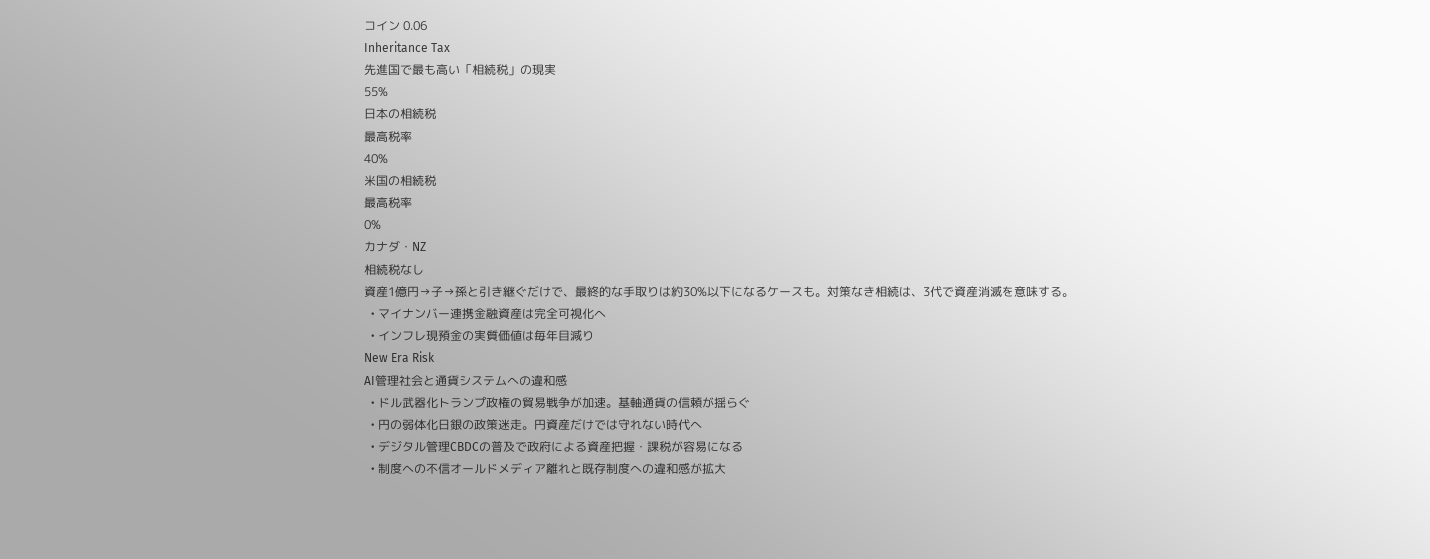コイン 0.06
Inheritance Tax
先進国で最も高い「相続税」の現実
55%
日本の相続税
最高税率
40%
米国の相続税
最高税率
0%
カナダ・NZ
相続税なし
資産1億円→子→孫と引き継ぐだけで、最終的な手取りは約30%以下になるケースも。対策なき相続は、3代で資産消滅を意味する。
  • マイナンバー連携金融資産は完全可視化へ
  • インフレ現預金の実質価値は毎年目減り
New Era Risk
AI管理社会と通貨システムへの違和感
  • ドル武器化トランプ政権の貿易戦争が加速。基軸通貨の信頼が揺らぐ
  • 円の弱体化日銀の政策迷走。円資産だけでは守れない時代へ
  • デジタル管理CBDCの普及で政府による資産把握・課税が容易になる
  • 制度への不信オールドメディア離れと既存制度への違和感が拡大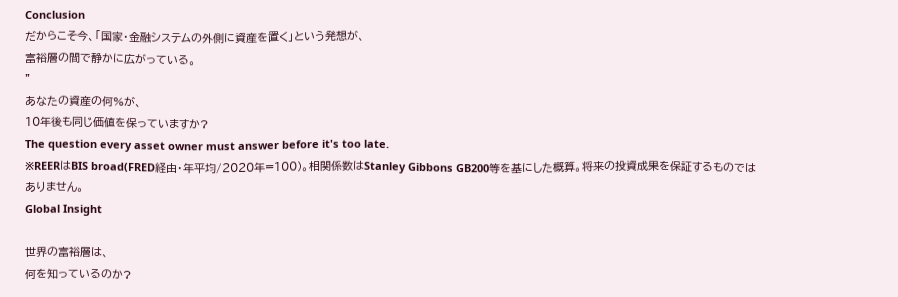Conclusion
だからこそ今、「国家・金融システムの外側に資産を置く」という発想が、
富裕層の間で静かに広がっている。
"
あなたの資産の何%が、
10年後も同じ価値を保っていますか?
The question every asset owner must answer before it's too late.
※REERはBIS broad(FRED経由・年平均/2020年=100)。相関係数はStanley Gibbons GB200等を基にした概算。将来の投資成果を保証するものではありません。
Global Insight

世界の富裕層は、
何を知っているのか?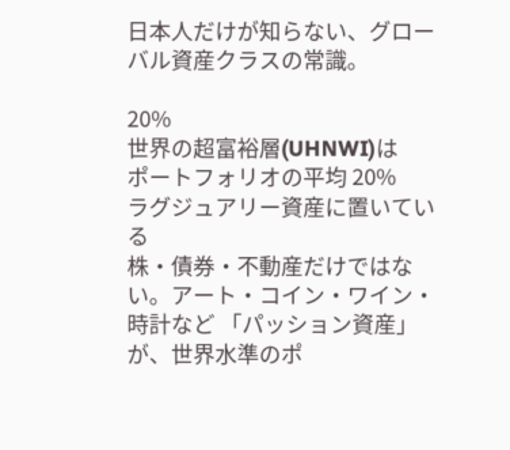日本人だけが知らない、グローバル資産クラスの常識。

20%
世界の超富裕層(UHNWI)は
ポートフォリオの平均 20%
ラグジュアリー資産に置いている
株・債券・不動産だけではない。アート・コイン・ワイン・時計など 「パッション資産」が、世界水準のポ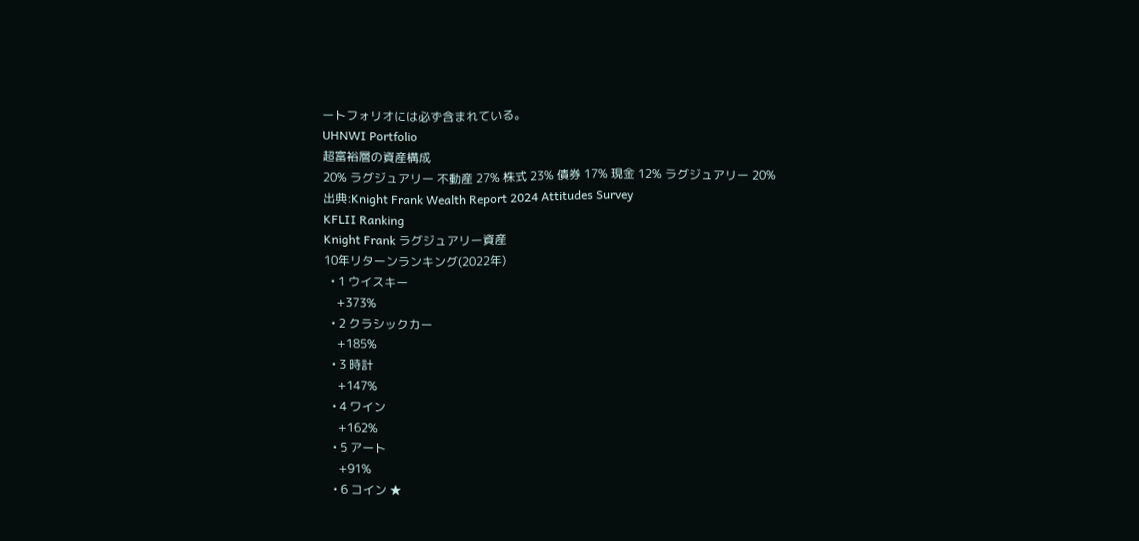ートフォリオには必ず含まれている。
UHNWI Portfolio
超富裕層の資産構成
20% ラグジュアリー 不動産 27% 株式 23% 債券 17% 現金 12% ラグジュアリー 20%
出典:Knight Frank Wealth Report 2024 Attitudes Survey
KFLII Ranking
Knight Frank ラグジュアリー資産
10年リターンランキング(2022年)
  • 1 ウイスキー
    +373%
  • 2 クラシックカー
    +185%
  • 3 時計
    +147%
  • 4 ワイン
    +162%
  • 5 アート
    +91%
  • 6 コイン ★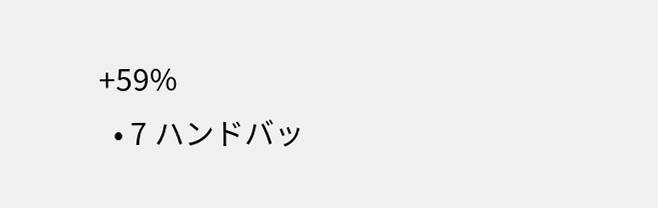+59%
  • 7 ハンドバッ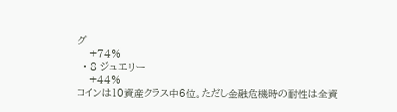グ
    +74%
  • 8 ジュエリー
    +44%
コインは10資産クラス中6位。ただし金融危機時の耐性は全資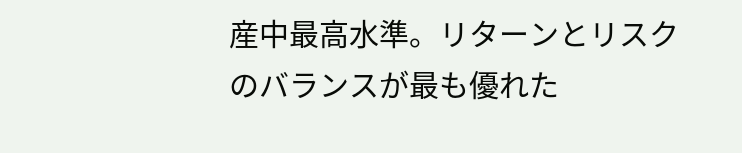産中最高水準。リターンとリスクのバランスが最も優れた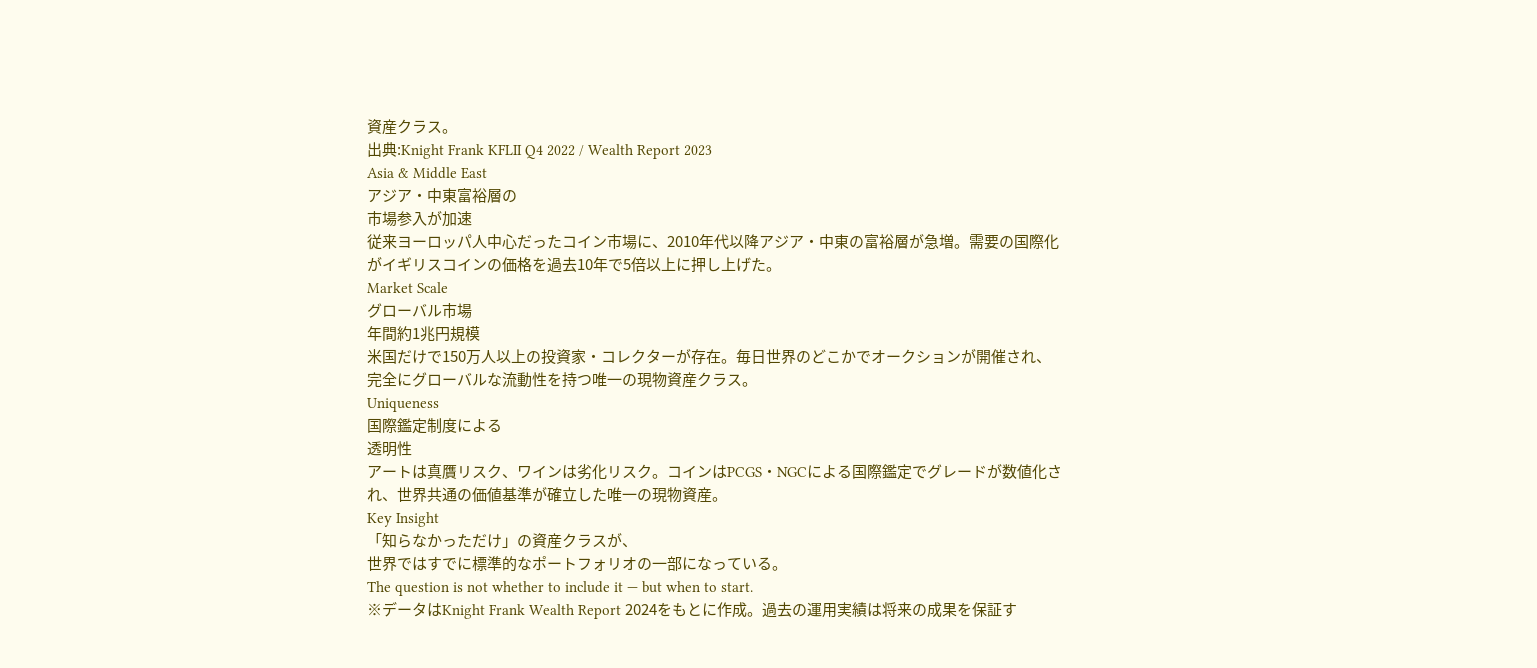資産クラス。
出典:Knight Frank KFLII Q4 2022 / Wealth Report 2023
Asia & Middle East
アジア・中東富裕層の
市場参入が加速
従来ヨーロッパ人中心だったコイン市場に、2010年代以降アジア・中東の富裕層が急増。需要の国際化がイギリスコインの価格を過去10年で5倍以上に押し上げた。
Market Scale
グローバル市場
年間約1兆円規模
米国だけで150万人以上の投資家・コレクターが存在。毎日世界のどこかでオークションが開催され、完全にグローバルな流動性を持つ唯一の現物資産クラス。
Uniqueness
国際鑑定制度による
透明性
アートは真贋リスク、ワインは劣化リスク。コインはPCGS・NGCによる国際鑑定でグレードが数値化され、世界共通の価値基準が確立した唯一の現物資産。
Key Insight
「知らなかっただけ」の資産クラスが、
世界ではすでに標準的なポートフォリオの一部になっている。
The question is not whether to include it — but when to start.
※データはKnight Frank Wealth Report 2024をもとに作成。過去の運用実績は将来の成果を保証す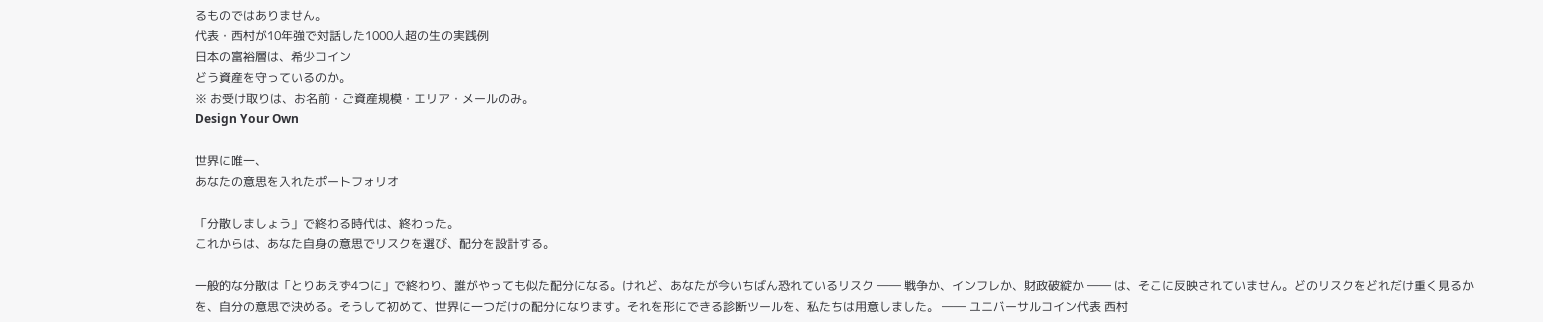るものではありません。
代表・西村が10年強で対話した1000人超の生の実践例
日本の富裕層は、希少コイン
どう資産を守っているのか。
※ お受け取りは、お名前・ご資産規模・エリア・メールのみ。
Design Your Own

世界に唯一、
あなたの意思を入れたポートフォリオ

「分散しましょう」で終わる時代は、終わった。
これからは、あなた自身の意思でリスクを選び、配分を設計する。

一般的な分散は「とりあえず4つに」で終わり、誰がやっても似た配分になる。けれど、あなたが今いちばん恐れているリスク ―― 戦争か、インフレか、財政破綻か ―― は、そこに反映されていません。どのリスクをどれだけ重く見るかを、自分の意思で決める。そうして初めて、世界に一つだけの配分になります。それを形にできる診断ツールを、私たちは用意しました。 ―― ユニバーサルコイン代表 西村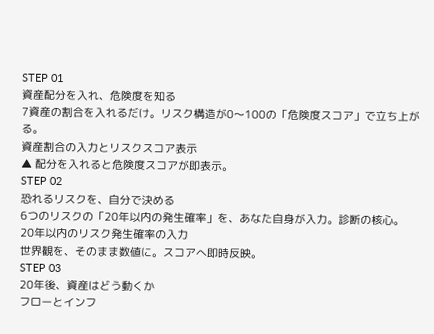STEP 01
資産配分を入れ、危険度を知る
7資産の割合を入れるだけ。リスク構造が0〜100の「危険度スコア」で立ち上がる。
資産割合の入力とリスクスコア表示
▲ 配分を入れると危険度スコアが即表示。
STEP 02
恐れるリスクを、自分で決める
6つのリスクの「20年以内の発生確率」を、あなた自身が入力。診断の核心。
20年以内のリスク発生確率の入力
世界観を、そのまま数値に。スコアへ即時反映。
STEP 03
20年後、資産はどう動くか
フローとインフ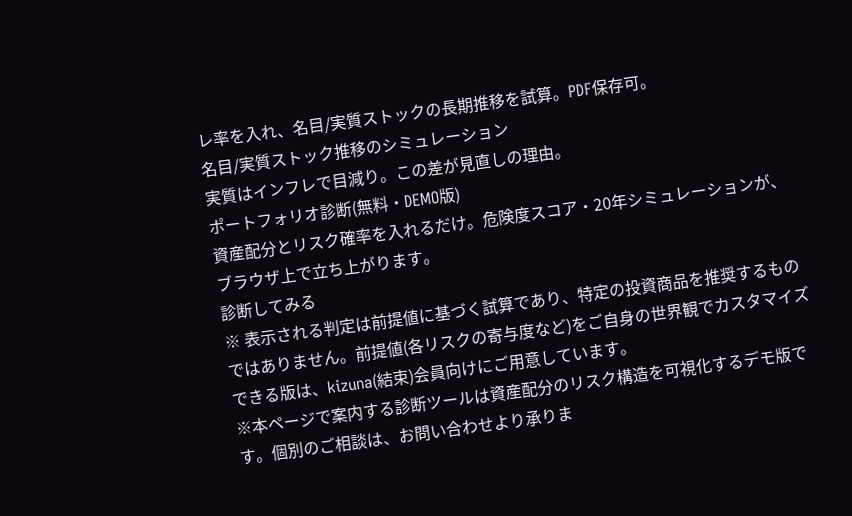レ率を入れ、名目/実質ストックの長期推移を試算。PDF保存可。
名目/実質ストック推移のシミュレーション
実質はインフレで目減り。この差が見直しの理由。
ポートフォリオ診断(無料・DEMO版)
資産配分とリスク確率を入れるだけ。危険度スコア・20年シミュレーションが、ブラウザ上で立ち上がります。
診断してみる
※ 表示される判定は前提値に基づく試算であり、特定の投資商品を推奨するものではありません。前提値(各リスクの寄与度など)をご自身の世界観でカスタマイズできる版は、kizuna(結束)会員向けにご用意しています。
※本ページで案内する診断ツールは資産配分のリスク構造を可視化するデモ版です。個別のご相談は、お問い合わせより承りま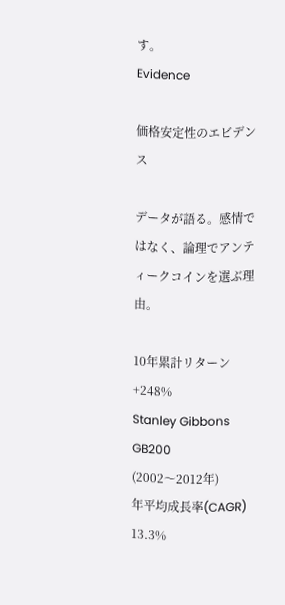す。
Evidence

価格安定性のエビデンス

データが語る。感情ではなく、論理でアンティークコインを選ぶ理由。

10年累計リターン
+248%
Stanley Gibbons GB200
(2002〜2012年)
年平均成長率(CAGR)
13.3%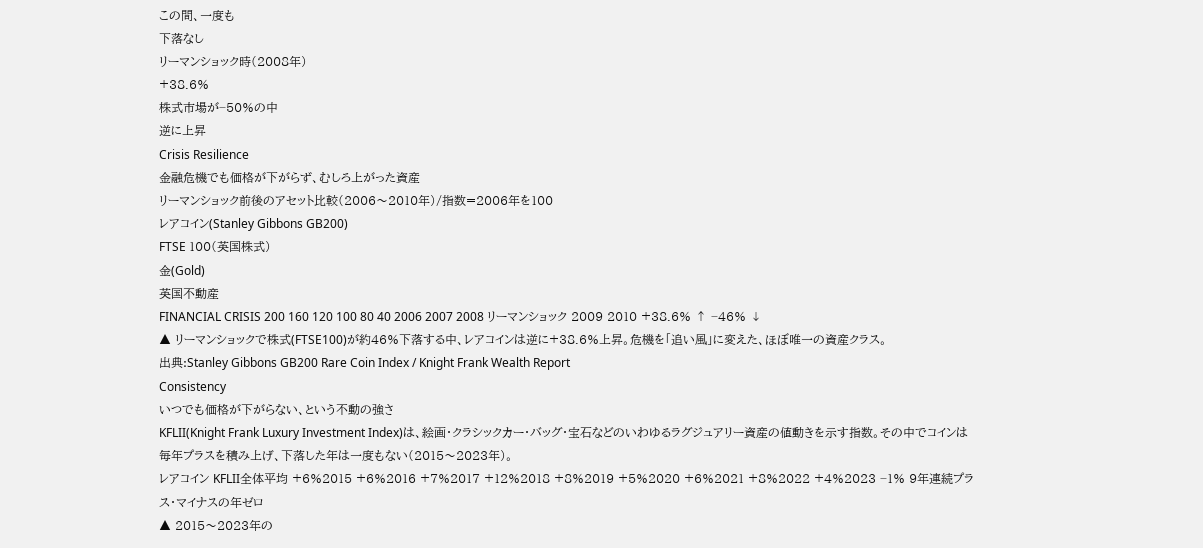この間、一度も
下落なし
リーマンショック時(2008年)
+38.6%
株式市場が−50%の中
逆に上昇
Crisis Resilience
金融危機でも価格が下がらず、むしろ上がった資産
リーマンショック前後のアセット比較(2006〜2010年)/指数=2006年を100
レアコイン(Stanley Gibbons GB200)
FTSE 100(英国株式)
金(Gold)
英国不動産
FINANCIAL CRISIS 200 160 120 100 80 40 2006 2007 2008 リーマンショック 2009 2010 +38.6% ↑ −46% ↓
▲ リーマンショックで株式(FTSE100)が約46%下落する中、レアコインは逆に+38.6%上昇。危機を「追い風」に変えた、ほぼ唯一の資産クラス。
出典:Stanley Gibbons GB200 Rare Coin Index / Knight Frank Wealth Report
Consistency
いつでも価格が下がらない、という不動の強さ
KFLII(Knight Frank Luxury Investment Index)は、絵画・クラシックカー・バッグ・宝石などのいわゆるラグジュアリー資産の値動きを示す指数。その中でコインは毎年プラスを積み上げ、下落した年は一度もない(2015〜2023年)。
レアコイン KFLII全体平均 +6%2015 +6%2016 +7%2017 +12%2018 +8%2019 +5%2020 +6%2021 +8%2022 +4%2023 −1% 9年連続プラス・マイナスの年ゼロ
▲ 2015〜2023年の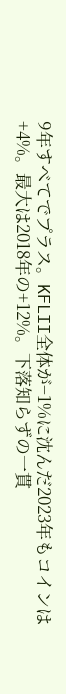9年すべてでプラス。KFLII全体が−1%に沈んだ2023年もコインは+4%。最大は2018年の+12%。下落知らずの一貫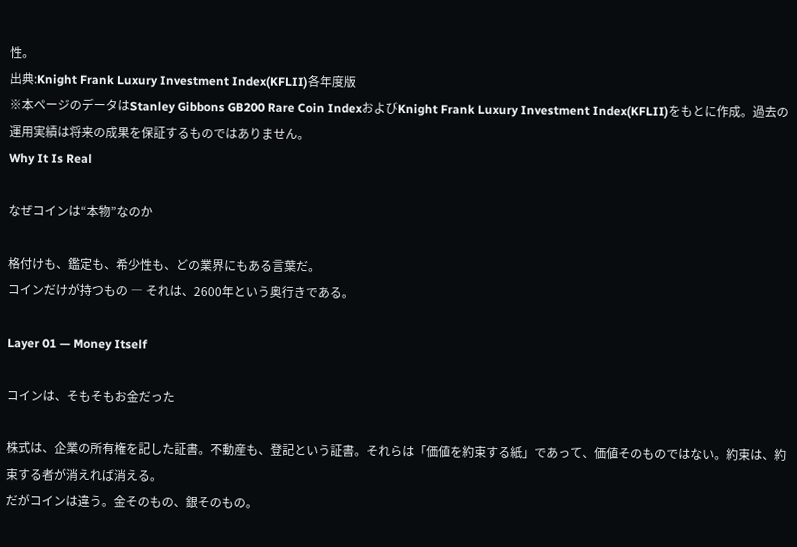性。
出典:Knight Frank Luxury Investment Index(KFLII)各年度版
※本ページのデータはStanley Gibbons GB200 Rare Coin IndexおよびKnight Frank Luxury Investment Index(KFLII)をもとに作成。過去の運用実績は将来の成果を保証するものではありません。
Why It Is Real

なぜコインは“本物”なのか

格付けも、鑑定も、希少性も、どの業界にもある言葉だ。
コインだけが持つもの ― それは、2600年という奥行きである。

Layer 01 — Money Itself

コインは、そもそもお金だった

株式は、企業の所有権を記した証書。不動産も、登記という証書。それらは「価値を約束する紙」であって、価値そのものではない。約束は、約束する者が消えれば消える。
だがコインは違う。金そのもの、銀そのもの。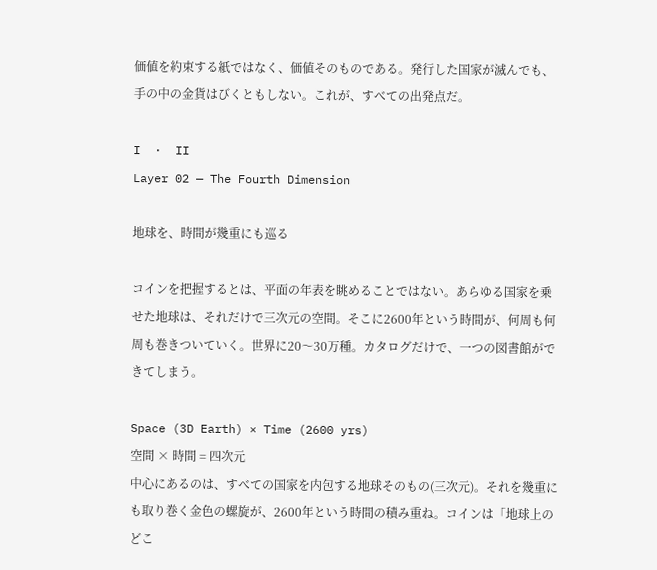価値を約束する紙ではなく、価値そのものである。発行した国家が滅んでも、手の中の金貨はびくともしない。これが、すべての出発点だ。

I  ·  II
Layer 02 — The Fourth Dimension

地球を、時間が幾重にも巡る

コインを把握するとは、平面の年表を眺めることではない。あらゆる国家を乗せた地球は、それだけで三次元の空間。そこに2600年という時間が、何周も何周も巻きついていく。世界に20〜30万種。カタログだけで、一つの図書館ができてしまう。

Space (3D Earth) × Time (2600 yrs)
空間 × 時間 = 四次元
中心にあるのは、すべての国家を内包する地球そのもの(三次元)。それを幾重にも取り巻く金色の螺旋が、2600年という時間の積み重ね。コインは「地球上のどこ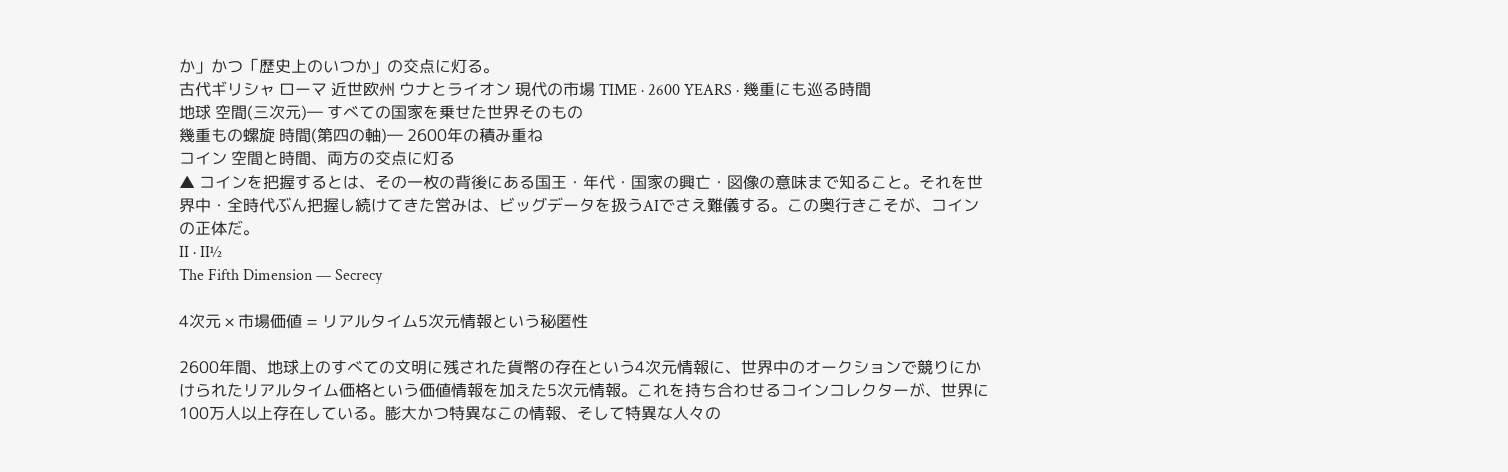か」かつ「歴史上のいつか」の交点に灯る。
古代ギリシャ ローマ 近世欧州 ウナとライオン 現代の市場 TIME · 2600 YEARS · 幾重にも巡る時間
地球 空間(三次元)― すべての国家を乗せた世界そのもの
幾重もの螺旋 時間(第四の軸)― 2600年の積み重ね
コイン 空間と時間、両方の交点に灯る
▲ コインを把握するとは、その一枚の背後にある国王・年代・国家の興亡・図像の意味まで知ること。それを世界中・全時代ぶん把握し続けてきた営みは、ビッグデータを扱うAIでさえ難儀する。この奥行きこそが、コインの正体だ。
II · II½
The Fifth Dimension — Secrecy

4次元 × 市場価値 = リアルタイム5次元情報という秘匿性

2600年間、地球上のすべての文明に残された貨幣の存在という4次元情報に、世界中のオークションで競りにかけられたリアルタイム価格という価値情報を加えた5次元情報。これを持ち合わせるコインコレクターが、世界に100万人以上存在している。膨大かつ特異なこの情報、そして特異な人々の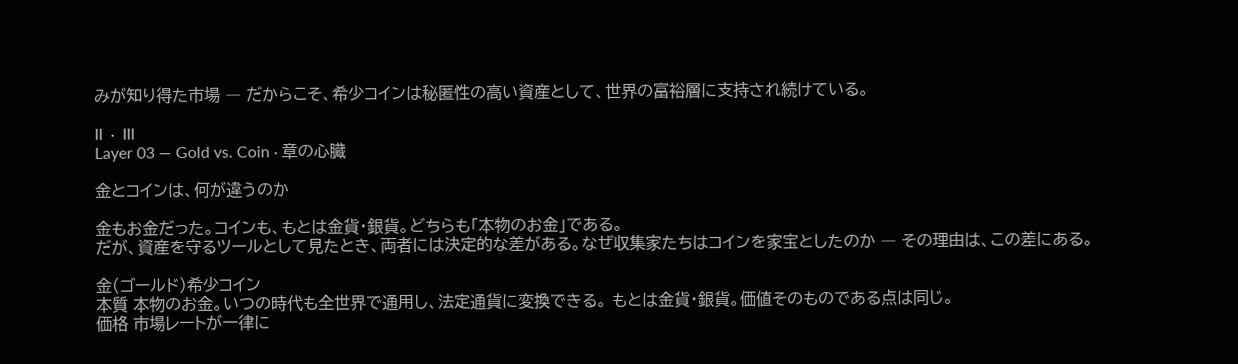みが知り得た市場 ― だからこそ、希少コインは秘匿性の高い資産として、世界の富裕層に支持され続けている。

II  ·  III
Layer 03 — Gold vs. Coin · 章の心臓

金とコインは、何が違うのか

金もお金だった。コインも、もとは金貨・銀貨。どちらも「本物のお金」である。
だが、資産を守るツールとして見たとき、両者には決定的な差がある。なぜ収集家たちはコインを家宝としたのか ― その理由は、この差にある。

金(ゴールド)希少コイン
本質 本物のお金。いつの時代も全世界で通用し、法定通貨に変換できる。 もとは金貨・銀貨。価値そのものである点は同じ。
価格 市場レートが一律に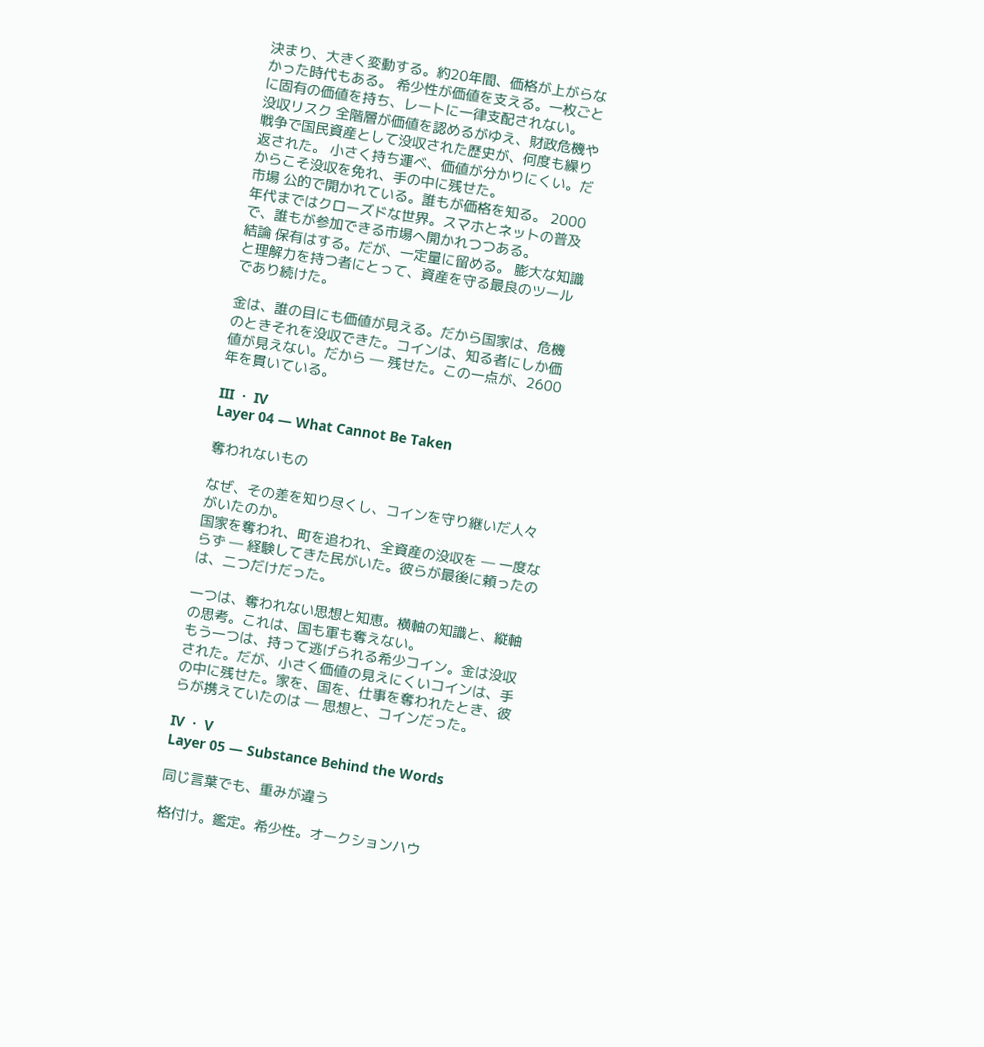決まり、大きく変動する。約20年間、価格が上がらなかった時代もある。 希少性が価値を支える。一枚ごとに固有の価値を持ち、レートに一律支配されない。
没収リスク 全階層が価値を認めるがゆえ、財政危機や戦争で国民資産として没収された歴史が、何度も繰り返された。 小さく持ち運べ、価値が分かりにくい。だからこそ没収を免れ、手の中に残せた。
市場 公的で開かれている。誰もが価格を知る。 2000年代まではクローズドな世界。スマホとネットの普及で、誰もが参加できる市場へ開かれつつある。
結論 保有はする。だが、一定量に留める。 膨大な知識と理解力を持つ者にとって、資産を守る最良のツールであり続けた。

金は、誰の目にも価値が見える。だから国家は、危機のときそれを没収できた。コインは、知る者にしか価値が見えない。だから ― 残せた。この一点が、2600年を貫いている。

III  ·  IV
Layer 04 — What Cannot Be Taken

奪われないもの

なぜ、その差を知り尽くし、コインを守り継いだ人々がいたのか。
国家を奪われ、町を追われ、全資産の没収を ― 一度ならず ― 経験してきた民がいた。彼らが最後に頼ったのは、二つだけだった。

一つは、奪われない思想と知恵。横軸の知識と、縦軸の思考。これは、国も軍も奪えない。
もう一つは、持って逃げられる希少コイン。金は没収された。だが、小さく価値の見えにくいコインは、手の中に残せた。家を、国を、仕事を奪われたとき、彼らが携えていたのは ― 思想と、コインだった。

IV  ·  V
Layer 05 — Substance Behind the Words

同じ言葉でも、重みが違う

格付け。鑑定。希少性。オークションハウ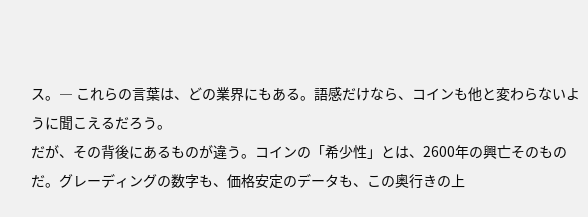ス。― これらの言葉は、どの業界にもある。語感だけなら、コインも他と変わらないように聞こえるだろう。
だが、その背後にあるものが違う。コインの「希少性」とは、2600年の興亡そのものだ。グレーディングの数字も、価格安定のデータも、この奥行きの上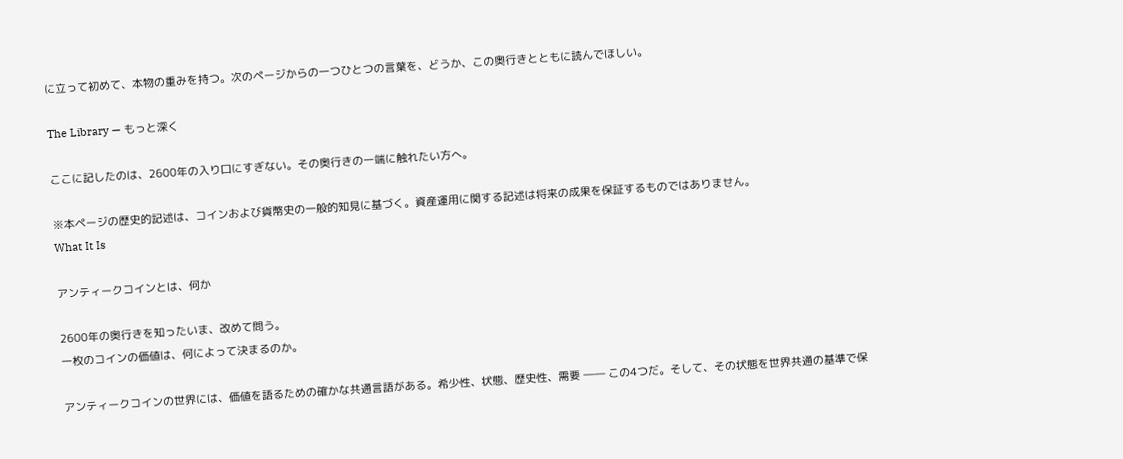に立って初めて、本物の重みを持つ。次のページからの一つひとつの言葉を、どうか、この奥行きとともに読んでほしい。

The Library — もっと深く

ここに記したのは、2600年の入り口にすぎない。その奥行きの一端に触れたい方へ。

※本ページの歴史的記述は、コインおよび貨幣史の一般的知見に基づく。資産運用に関する記述は将来の成果を保証するものではありません。
What It Is

アンティークコインとは、何か

2600年の奥行きを知ったいま、改めて問う。
一枚のコインの価値は、何によって決まるのか。

アンティークコインの世界には、価値を語るための確かな共通言語がある。希少性、状態、歴史性、需要 ―― この4つだ。そして、その状態を世界共通の基準で保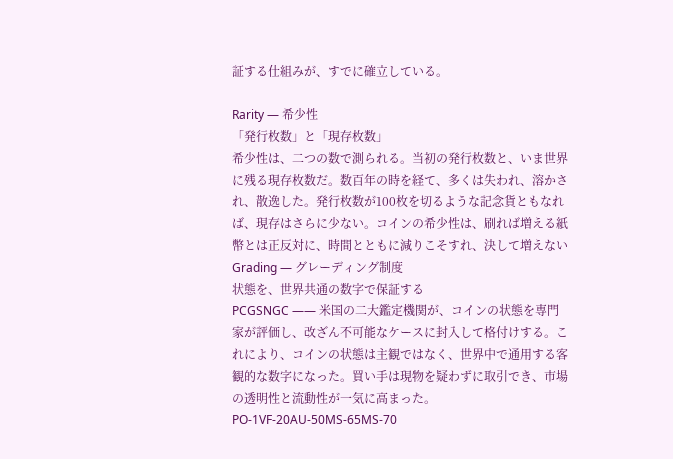証する仕組みが、すでに確立している。

Rarity ― 希少性
「発行枚数」と「現存枚数」
希少性は、二つの数で測られる。当初の発行枚数と、いま世界に残る現存枚数だ。数百年の時を経て、多くは失われ、溶かされ、散逸した。発行枚数が100枚を切るような記念貨ともなれば、現存はさらに少ない。コインの希少性は、刷れば増える紙幣とは正反対に、時間とともに減りこそすれ、決して増えない
Grading ― グレーディング制度
状態を、世界共通の数字で保証する
PCGSNGC ―― 米国の二大鑑定機関が、コインの状態を専門家が評価し、改ざん不可能なケースに封入して格付けする。これにより、コインの状態は主観ではなく、世界中で通用する客観的な数字になった。買い手は現物を疑わずに取引でき、市場の透明性と流動性が一気に高まった。
PO-1VF-20AU-50MS-65MS-70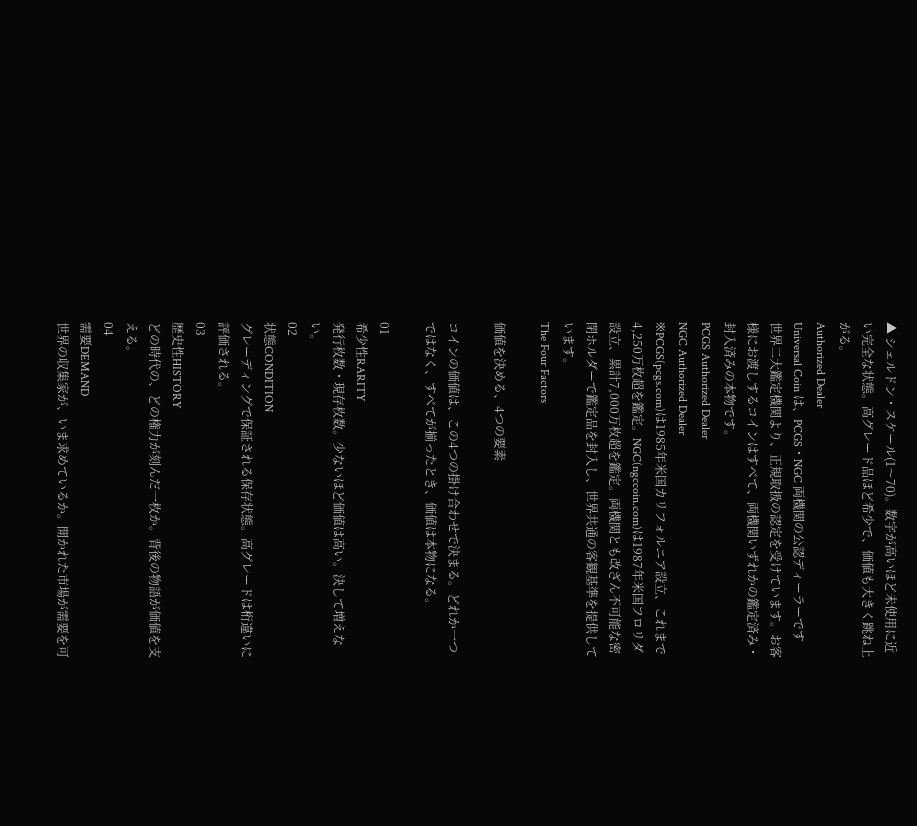▲ シェルドン・スケール(1〜70)。数字が高いほど未使用に近い完全な状態。高グレード品ほど希少で、価値も大きく跳ね上がる。
Authorized Dealer
Universal Coin は、PCGS・NGC 両機関の公認ディーラーです
世界二大鑑定機関より、正規取扱の認定を受けています。お客様にお渡しするコインはすべて、両機関いずれかの鑑定済み・封入済みの本物です。
PCGS Authorized Dealer
NGC Authorized Dealer
※PCGS(pcgs.com)は1985年米国カリフォルニア設立、これまで4,250万枚超を鑑定。NGC(ngccoin.com)は1987年米国フロリダ設立、累計7,000万枚超を鑑定。両機関とも改ざん不可能な密閉ホルダーで鑑定品を封入し、世界共通の客観基準を提供しています。
The Four Factors

価値を決める、4つの要素

コインの価値は、この4つの掛け合わせで決まる。どれか一つではなく、すべてが揃ったとき、価値は本物になる。

01
希少性RARITY
発行枚数・現存枚数。少ないほど価値は高い。決して増えない。
02
状態CONDITION
グレーディングで保証される保存状態。高グレードは桁違いに評価される。
03
歴史性HISTORY
どの時代の、どの権力が刻んだ一枚か。背後の物語が価値を支える。
04
需要DEMAND
世界の収集家が、いま求めているか。開かれた市場が需要を可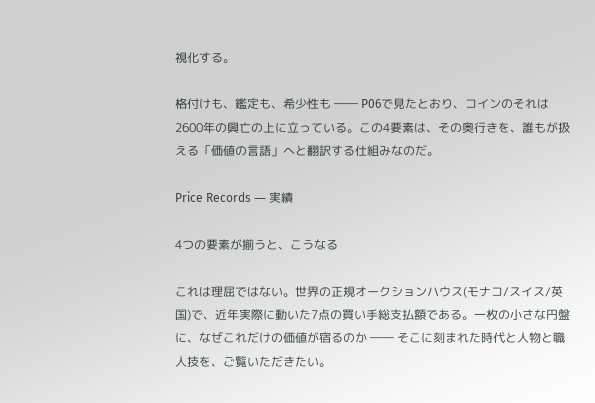視化する。

格付けも、鑑定も、希少性も ―― P06で見たとおり、コインのそれは2600年の興亡の上に立っている。この4要素は、その奥行きを、誰もが扱える「価値の言語」へと翻訳する仕組みなのだ。

Price Records ― 実績

4つの要素が揃うと、こうなる

これは理屈ではない。世界の正規オークションハウス(モナコ/スイス/英国)で、近年実際に動いた7点の買い手総支払額である。一枚の小さな円盤に、なぜこれだけの価値が宿るのか ―― そこに刻まれた時代と人物と職人技を、ご覧いただきたい。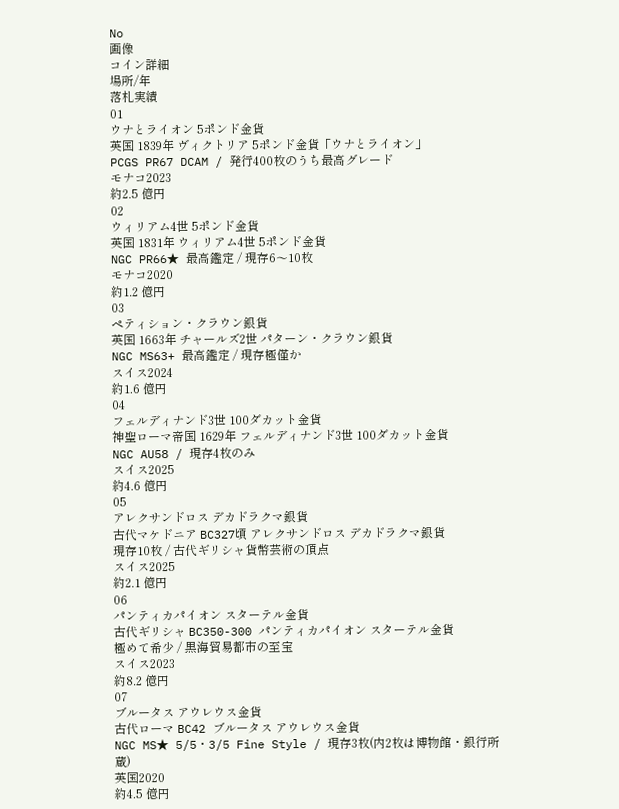No
画像
コイン詳細
場所/年
落札実績
01
ウナとライオン 5ポンド金貨
英国 1839年 ヴィクトリア 5ポンド金貨「ウナとライオン」
PCGS PR67 DCAM / 発行400枚のうち最高グレード
モナコ2023
約2.5 億円
02
ウィリアム4世 5ポンド金貨
英国 1831年 ウィリアム4世 5ポンド金貨
NGC PR66★ 最高鑑定 / 現存6〜10枚
モナコ2020
約1.2 億円
03
ペティション・クラウン銀貨
英国 1663年 チャールズ2世 パターン・クラウン銀貨
NGC MS63+ 最高鑑定 / 現存極僅か
スイス2024
約1.6 億円
04
フェルディナンド3世 100ダカット金貨
神聖ローマ帝国 1629年 フェルディナンド3世 100ダカット金貨
NGC AU58 / 現存4枚のみ
スイス2025
約4.6 億円
05
アレクサンドロス デカドラクマ銀貨
古代マケドニア BC327頃 アレクサンドロス デカドラクマ銀貨
現存10枚 / 古代ギリシャ貨幣芸術の頂点
スイス2025
約2.1 億円
06
パンティカパイオン スターテル金貨
古代ギリシャ BC350-300 パンティカパイオン スターテル金貨
極めて希少 / 黒海貿易都市の至宝
スイス2023
約8.2 億円
07
ブルータス アウレウス金貨
古代ローマ BC42 ブルータス アウレウス金貨
NGC MS★ 5/5・3/5 Fine Style / 現存3枚(内2枚は博物館・銀行所蔵)
英国2020
約4.5 億円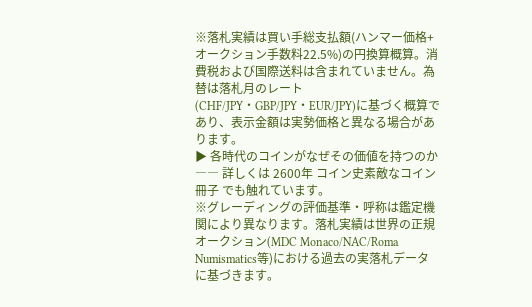※落札実績は買い手総支払額(ハンマー価格+オークション手数料22.5%)の円換算概算。消費税および国際送料は含まれていません。為替は落札月のレート(CHF/JPY・GBP/JPY・EUR/JPY)に基づく概算であり、表示金額は実勢価格と異なる場合があります。
▶ 各時代のコインがなぜその価値を持つのか ―― 詳しくは 2600年 コイン史素敵なコイン 冊子 でも触れています。
※グレーディングの評価基準・呼称は鑑定機関により異なります。落札実績は世界の正規オークション(MDC Monaco/NAC/Roma Numismatics等)における過去の実落札データに基づきます。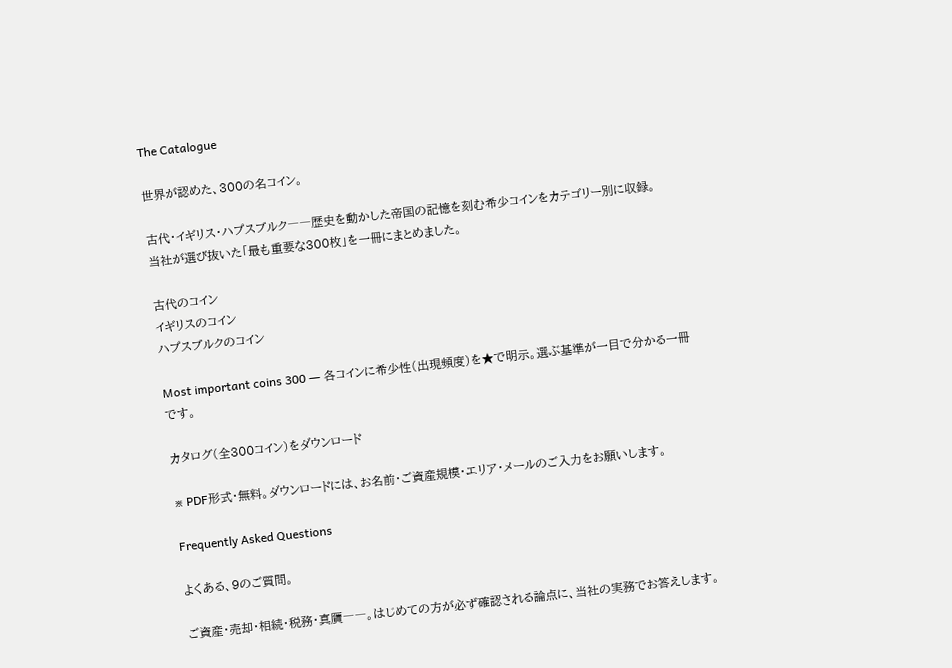The Catalogue

世界が認めた、300の名コイン。

古代・イギリス・ハプスブルク――歴史を動かした帝国の記憶を刻む希少コインをカテゴリー別に収録。
当社が選び抜いた「最も重要な300枚」を一冊にまとめました。

古代のコイン
イギリスのコイン
ハプスブルクのコイン

Most important coins 300 ― 各コインに希少性(出現頻度)を★で明示。選ぶ基準が一目で分かる一冊です。

カタログ(全300コイン)をダウンロード

※ PDF形式・無料。ダウンロードには、お名前・ご資産規模・エリア・メールのご入力をお願いします。

Frequently Asked Questions

よくある、9のご質問。

ご資産・売却・相続・税務・真贋――。はじめての方が必ず確認される論点に、当社の実務でお答えします。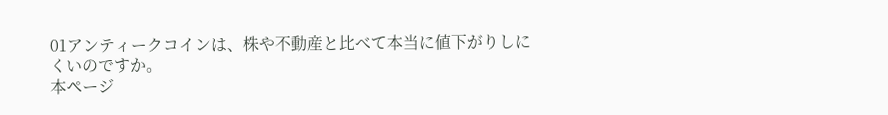01アンティークコインは、株や不動産と比べて本当に値下がりしにくいのですか。
本ページ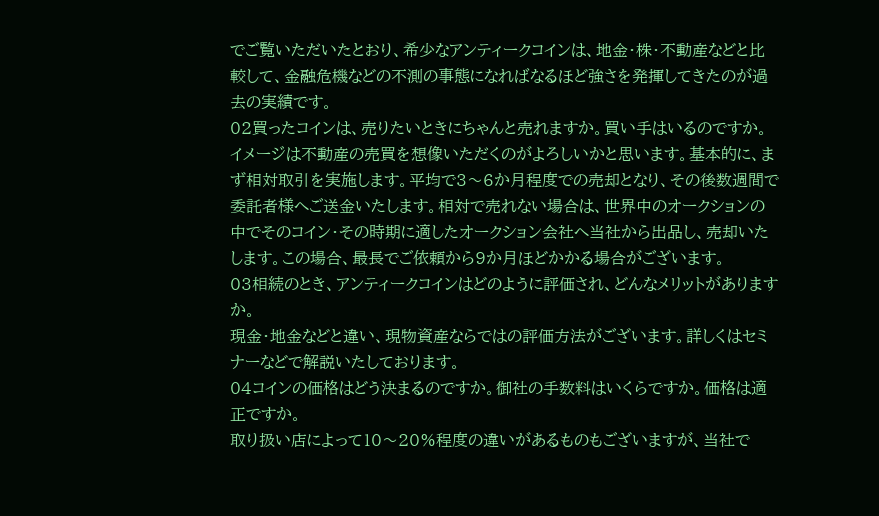でご覧いただいたとおり、希少なアンティークコインは、地金・株・不動産などと比較して、金融危機などの不測の事態になればなるほど強さを発揮してきたのが過去の実績です。
02買ったコインは、売りたいときにちゃんと売れますか。買い手はいるのですか。
イメージは不動産の売買を想像いただくのがよろしいかと思います。基本的に、まず相対取引を実施します。平均で3〜6か月程度での売却となり、その後数週間で委託者様へご送金いたします。相対で売れない場合は、世界中のオークションの中でそのコイン・その時期に適したオークション会社へ当社から出品し、売却いたします。この場合、最長でご依頼から9か月ほどかかる場合がございます。
03相続のとき、アンティークコインはどのように評価され、どんなメリットがありますか。
現金・地金などと違い、現物資産ならではの評価方法がございます。詳しくはセミナーなどで解説いたしております。
04コインの価格はどう決まるのですか。御社の手数料はいくらですか。価格は適正ですか。
取り扱い店によって10〜20%程度の違いがあるものもございますが、当社で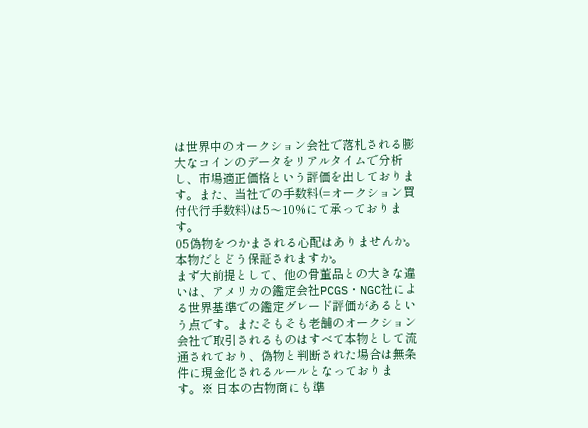は世界中のオークション会社で落札される膨大なコインのデータをリアルタイムで分析し、市場適正価格という評価を出しております。また、当社での手数料(=オークション買付代行手数料)は5〜10%にて承っております。
05偽物をつかまされる心配はありませんか。本物だとどう保証されますか。
まず大前提として、他の骨董品との大きな違いは、アメリカの鑑定会社PCGS・NGC社による世界基準での鑑定グレード評価があるという点です。またそもそも老舗のオークション会社で取引されるものはすべて本物として流通されており、偽物と判断された場合は無条件に現金化されるルールとなっております。※ 日本の古物商にも準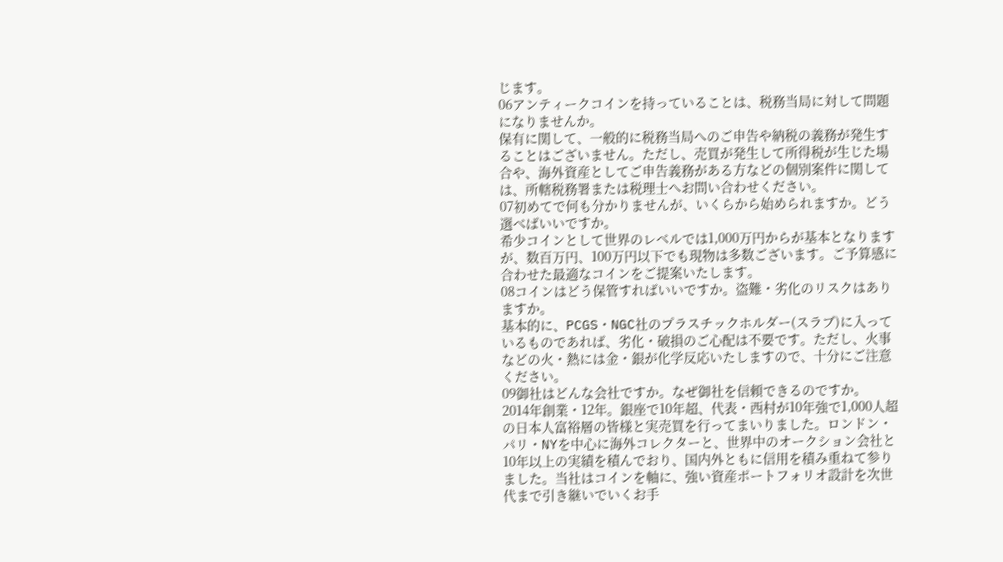じます。
06アンティークコインを持っていることは、税務当局に対して問題になりませんか。
保有に関して、一般的に税務当局へのご申告や納税の義務が発生することはございません。ただし、売買が発生して所得税が生じた場合や、海外資産としてご申告義務がある方などの個別案件に関しては、所轄税務署または税理士へお問い合わせください。
07初めてで何も分かりませんが、いくらから始められますか。どう選べばいいですか。
希少コインとして世界のレベルでは1,000万円からが基本となりますが、数百万円、100万円以下でも現物は多数ございます。ご予算感に合わせた最適なコインをご提案いたします。
08コインはどう保管すればいいですか。盗難・劣化のリスクはありますか。
基本的に、PCGS・NGC社のプラスチックホルダー(スラブ)に入っているものであれば、劣化・破損のご心配は不要です。ただし、火事などの火・熱には金・銀が化学反応いたしますので、十分にご注意ください。
09御社はどんな会社ですか。なぜ御社を信頼できるのですか。
2014年創業・12年。銀座で10年超、代表・西村が10年強で1,000人超の日本人富裕層の皆様と実売買を行ってまいりました。ロンドン・パリ・NYを中心に海外コレクターと、世界中のオークション会社と10年以上の実績を積んでおり、国内外ともに信用を積み重ねて参りました。当社はコインを軸に、強い資産ポートフォリオ設計を次世代まで引き継いでいくお手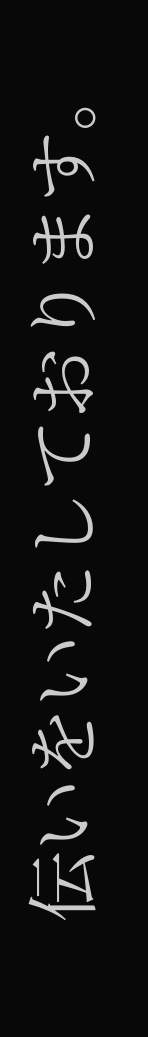伝いをいたしております。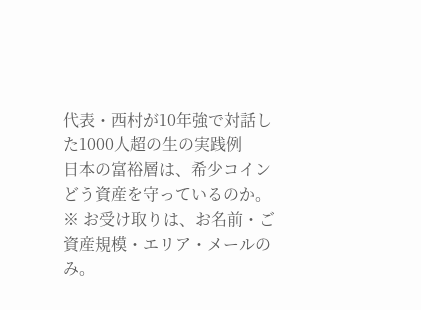代表・西村が10年強で対話した1000人超の生の実践例
日本の富裕層は、希少コイン
どう資産を守っているのか。
※ お受け取りは、お名前・ご資産規模・エリア・メールのみ。